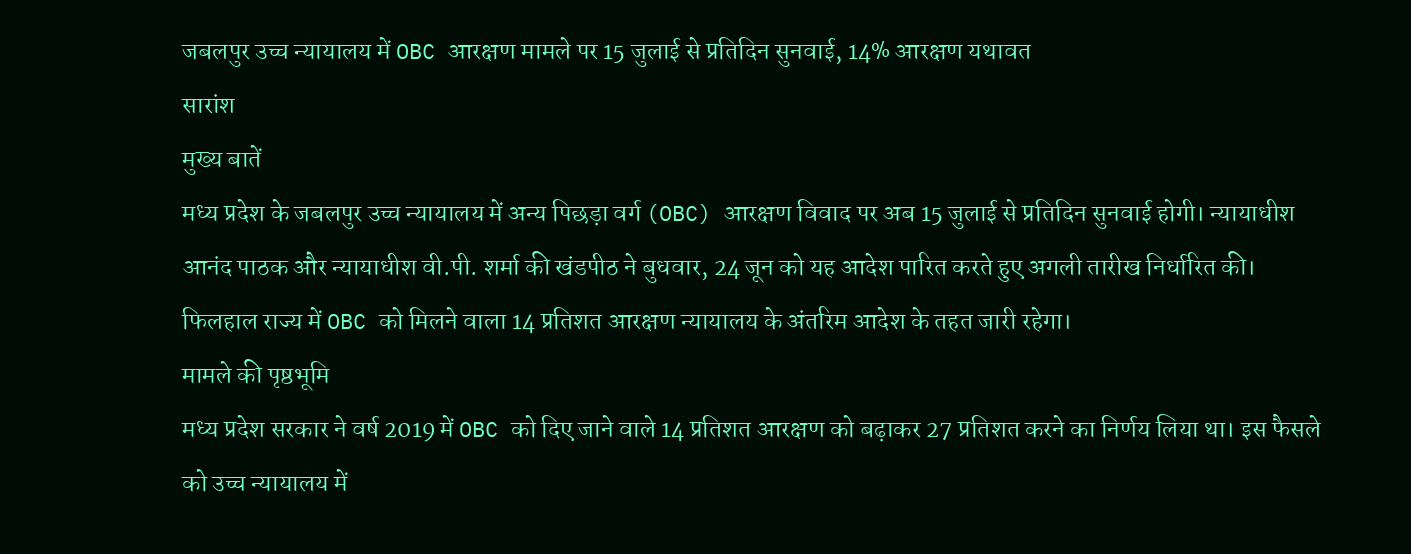जबलपुर उच्च न्यायालय में OBC आरक्षण मामले पर 15 जुलाई से प्रतिदिन सुनवाई, 14% आरक्षण यथावत
सारांश
मुख्य बातें
मध्य प्रदेश के जबलपुर उच्च न्यायालय में अन्य पिछड़ा वर्ग (OBC) आरक्षण विवाद पर अब 15 जुलाई से प्रतिदिन सुनवाई होगी। न्यायाधीश आनंद पाठक और न्यायाधीश वी.पी. शर्मा की खंडपीठ ने बुधवार, 24 जून को यह आदेश पारित करते हुए अगली तारीख निर्धारित की। फिलहाल राज्य में OBC को मिलने वाला 14 प्रतिशत आरक्षण न्यायालय के अंतरिम आदेश के तहत जारी रहेगा।
मामले की पृष्ठभूमि
मध्य प्रदेश सरकार ने वर्ष 2019 में OBC को दिए जाने वाले 14 प्रतिशत आरक्षण को बढ़ाकर 27 प्रतिशत करने का निर्णय लिया था। इस फैसले को उच्च न्यायालय में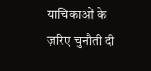याचिकाओं के ज़रिए चुनौती दी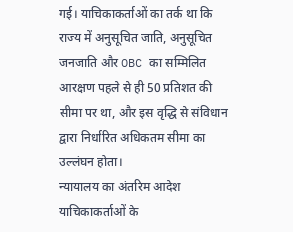गई। याचिकाकर्ताओं का तर्क था कि राज्य में अनुसूचित जाति, अनुसूचित जनजाति और OBC का सम्मिलित आरक्षण पहले से ही 50 प्रतिशत की सीमा पर था, और इस वृद्धि से संविधान द्वारा निर्धारित अधिकतम सीमा का उल्लंघन होता।
न्यायालय का अंतरिम आदेश
याचिकाकर्ताओं के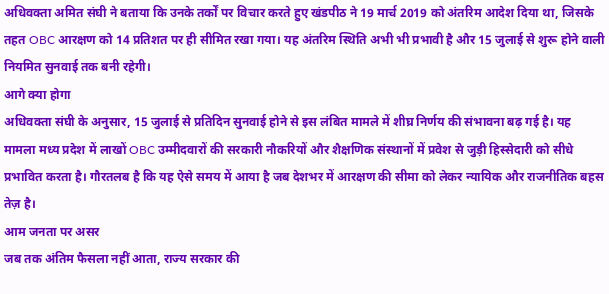अधिवक्ता अमित संघी ने बताया कि उनके तर्कों पर विचार करते हुए खंडपीठ ने 19 मार्च 2019 को अंतरिम आदेश दिया था, जिसके तहत OBC आरक्षण को 14 प्रतिशत पर ही सीमित रखा गया। यह अंतरिम स्थिति अभी भी प्रभावी है और 15 जुलाई से शुरू होने वाली नियमित सुनवाई तक बनी रहेगी।
आगे क्या होगा
अधिवक्ता संघी के अनुसार, 15 जुलाई से प्रतिदिन सुनवाई होने से इस लंबित मामले में शीघ्र निर्णय की संभावना बढ़ गई है। यह मामला मध्य प्रदेश में लाखों OBC उम्मीदवारों की सरकारी नौकरियों और शैक्षणिक संस्थानों में प्रवेश से जुड़ी हिस्सेदारी को सीधे प्रभावित करता है। गौरतलब है कि यह ऐसे समय में आया है जब देशभर में आरक्षण की सीमा को लेकर न्यायिक और राजनीतिक बहस तेज़ है।
आम जनता पर असर
जब तक अंतिम फैसला नहीं आता, राज्य सरकार की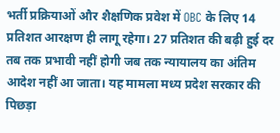भर्ती प्रक्रियाओं और शैक्षणिक प्रवेश में OBC के लिए 14 प्रतिशत आरक्षण ही लागू रहेगा। 27 प्रतिशत की बढ़ी हुई दर तब तक प्रभावी नहीं होगी जब तक न्यायालय का अंतिम आदेश नहीं आ जाता। यह मामला मध्य प्रदेश सरकार की पिछड़ा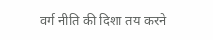वर्ग नीति की दिशा तय करने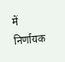में निर्णायक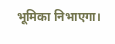भूमिका निभाएगा।